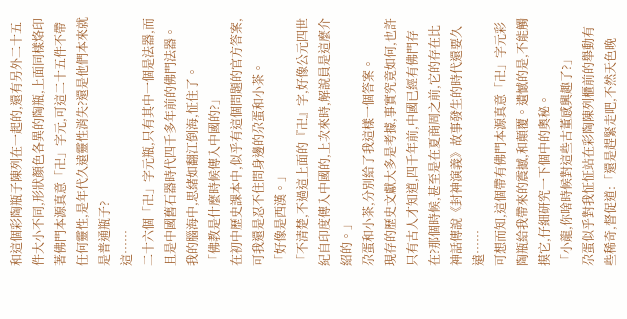和這個彩陶瓶子陳列在一起的,還有另外二十五件大小不同,形狀顏色各異的陶瓶,上面同樣烙印著佛門本源真意「卍」字元,可這二十五件不帶任何靈性,是年代久遠靈性消失?還是他們本來就是普通瓶子?
這……
二十六個「卍」字元瓶,只有其中一個是法器,而且是中國舊石器時代四千多年前的佛門法器。
我的腦海中,思緒如翻江倒海,怔住了。
「佛教是什麼時候傳入中國的?」
在初中歷史課本中,似乎有這個問題的官方答案,可我還是忍不住問身邊的尕蛋和小茶。
「好像是西漢。」
「不清楚,不過這上面的『卍』字,好像公元四世紀自印度傳入中國的,上次來時,解說員是這麼介紹的。」
尕蛋和小茶,分別給了我這樣一個答案。
現存的歷史文獻大多是考據,事實究竟如何,也許只有古人才知道,四千年前,中國已經有佛門存在?那個時候,甚至是在夏商周之前,它的存在比神話傳說《封神演義》故事發生的時代還要久遠……
可想而知,這個帶有佛門本源真意「卍」字元彩陶瓶給我帶來的震撼,和顛覆。遺憾的是,不能觸摸它,仔細研究一下個中的奧秘。
「小龍,你啥時候對這些古董感興趣了?」
尕蛋似乎對我怔怔站在彩陶陳列櫃前的舉動有些稀奇,督促道:「還是趕緊走吧,不然天色晚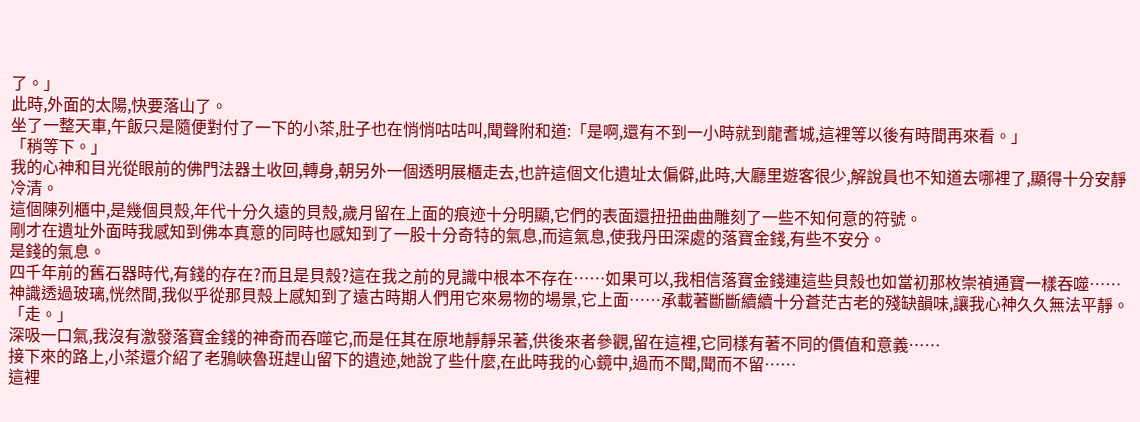了。」
此時,外面的太陽,快要落山了。
坐了一整天車,午飯只是隨便對付了一下的小茶,肚子也在悄悄咕咕叫,聞聲附和道:「是啊,還有不到一小時就到龍耆城,這裡等以後有時間再來看。」
「稍等下。」
我的心神和目光從眼前的佛門法器土收回,轉身,朝另外一個透明展櫃走去,也許這個文化遺址太偏僻,此時,大廳里遊客很少,解說員也不知道去哪裡了,顯得十分安靜冷清。
這個陳列櫃中,是幾個貝殼,年代十分久遠的貝殼,歲月留在上面的痕迹十分明顯,它們的表面還扭扭曲曲雕刻了一些不知何意的符號。
剛才在遺址外面時我感知到佛本真意的同時也感知到了一股十分奇特的氣息,而這氣息,使我丹田深處的落寶金錢,有些不安分。
是錢的氣息。
四千年前的舊石器時代,有錢的存在?而且是貝殼?這在我之前的見識中根本不存在……如果可以,我相信落寶金錢連這些貝殼也如當初那枚崇禎通寶一樣吞噬……神識透過玻璃,恍然間,我似乎從那貝殼上感知到了遠古時期人們用它來易物的場景,它上面……承載著斷斷續續十分蒼茫古老的殘缺韻味,讓我心神久久無法平靜。
「走。」
深吸一口氣,我沒有激發落寶金錢的神奇而吞噬它,而是任其在原地靜靜呆著,供後來者參觀,留在這裡,它同樣有著不同的價值和意義……
接下來的路上,小茶還介紹了老鴉峽魯班趕山留下的遺迹,她說了些什麼,在此時我的心鏡中,過而不聞,聞而不留……
這裡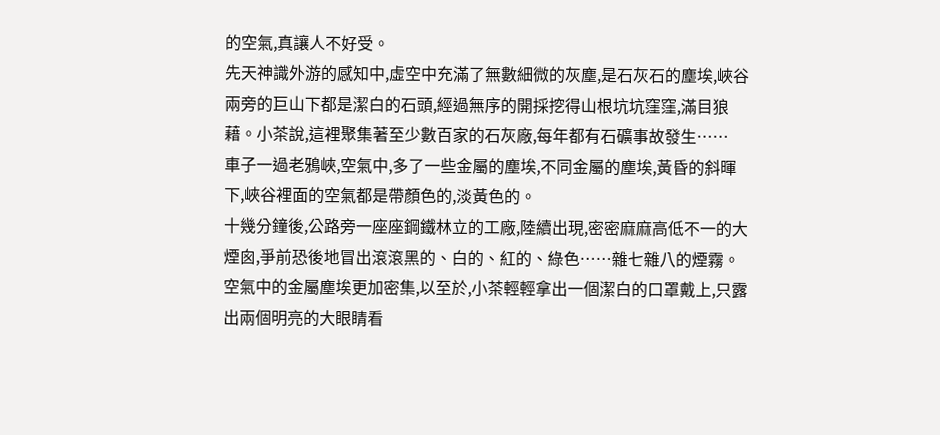的空氣,真讓人不好受。
先天神識外游的感知中,虛空中充滿了無數細微的灰塵,是石灰石的塵埃,峽谷兩旁的巨山下都是潔白的石頭,經過無序的開採挖得山根坑坑窪窪,滿目狼藉。小茶說,這裡聚集著至少數百家的石灰廠,每年都有石礦事故發生……
車子一過老鴉峽,空氣中,多了一些金屬的塵埃,不同金屬的塵埃,黃昏的斜暉下,峽谷裡面的空氣都是帶顏色的,淡黃色的。
十幾分鐘後,公路旁一座座鋼鐵林立的工廠,陸續出現,密密麻麻高低不一的大煙囪,爭前恐後地冒出滾滾黑的、白的、紅的、綠色……雜七雜八的煙霧。
空氣中的金屬塵埃更加密集,以至於,小茶輕輕拿出一個潔白的口罩戴上,只露出兩個明亮的大眼睛看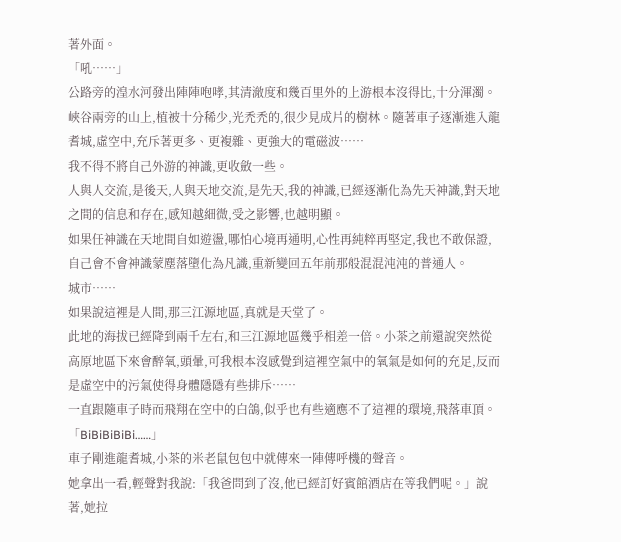著外面。
「吼……」
公路旁的湟水河發出陣陣咆哮,其清澈度和幾百里外的上游根本沒得比,十分渾濁。峽谷兩旁的山上,植被十分稀少,光禿禿的,很少見成片的樹林。隨著車子逐漸進入龍耆城,虛空中,充斥著更多、更複雜、更強大的電磁波……
我不得不將自己外游的神識,更收斂一些。
人與人交流,是後天,人與天地交流,是先天,我的神識,已經逐漸化為先天神識,對天地之間的信息和存在,感知越細微,受之影響,也越明顯。
如果任神識在天地間自如遊盪,哪怕心境再通明,心性再純粹再堅定,我也不敢保證,自己會不會神識蒙塵落墮化為凡識,重新變回五年前那般混混沌沌的普通人。
城市……
如果說這裡是人間,那三江源地區,真就是天堂了。
此地的海拔已經降到兩千左右,和三江源地區幾乎相差一倍。小茶之前還說突然從高原地區下來會醉氧,頭暈,可我根本沒感覺到這裡空氣中的氧氣是如何的充足,反而是虛空中的污氣使得身體隱隱有些排斥……
一直跟隨車子時而飛翔在空中的白鴿,似乎也有些適應不了這裡的環境,飛落車頂。
「BiBiBiBiBi……」
車子剛進龍耆城,小茶的米老鼠包包中就傳來一陣傳呼機的聲音。
她拿出一看,輕聲對我說:「我爸問到了沒,他已經訂好賓館酒店在等我們呢。」說著,她拉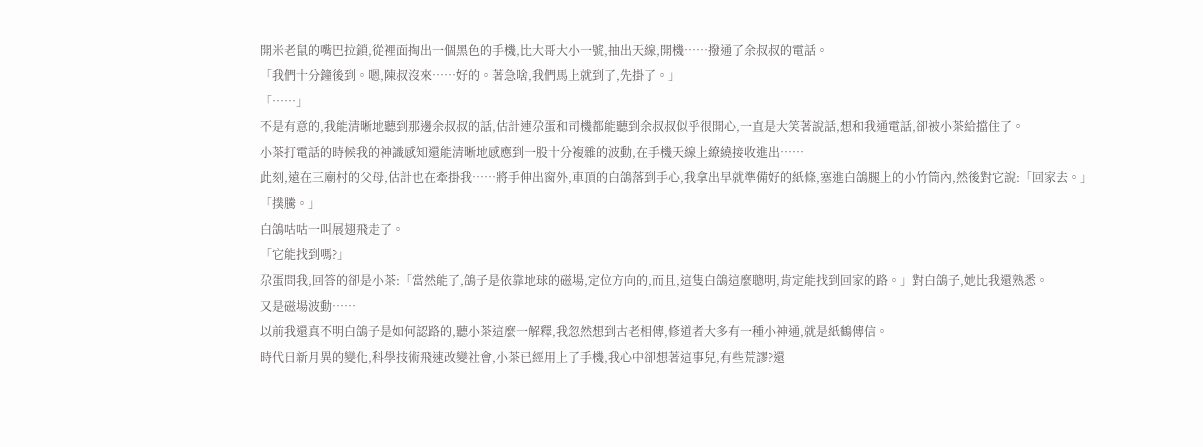開米老鼠的嘴巴拉鎖,從裡面掏出一個黑色的手機,比大哥大小一號,抽出天線,開機……撥通了余叔叔的電話。
「我們十分鐘後到。嗯,陳叔沒來……好的。著急啥,我們馬上就到了,先掛了。」
「……」
不是有意的,我能清晰地聽到那邊余叔叔的話,估計連尕蛋和司機都能聽到余叔叔似乎很開心,一直是大笑著說話,想和我通電話,卻被小茶給擋住了。
小茶打電話的時候我的神識感知還能清晰地感應到一股十分複雜的波動,在手機天線上繚繞接收進出……
此刻,遠在三廟村的父母,估計也在牽掛我……將手伸出窗外,車頂的白鴿落到手心,我拿出早就準備好的紙條,塞進白鴿腿上的小竹筒內,然後對它說:「回家去。」
「撲騰。」
白鴿咕咕一叫展翅飛走了。
「它能找到嗎?」
尕蛋問我,回答的卻是小茶:「當然能了,鴿子是依靠地球的磁場,定位方向的,而且,這隻白鴿這麼聰明,肯定能找到回家的路。」對白鴿子,她比我還熟悉。
又是磁場波動……
以前我還真不明白鴿子是如何認路的,聽小茶這麼一解釋,我忽然想到古老相傳,修道者大多有一種小神通,就是紙鶴傳信。
時代日新月異的變化,科學技術飛速改變社會,小茶已經用上了手機,我心中卻想著這事兒,有些荒謬?還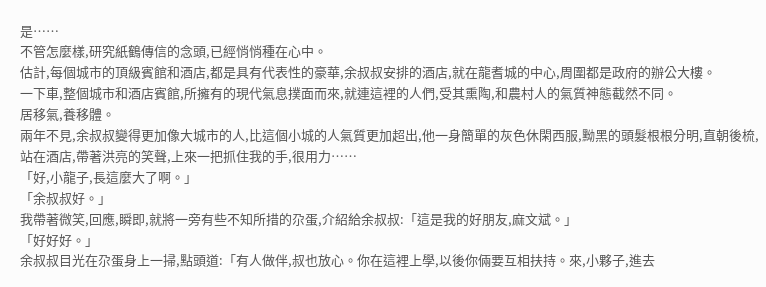是……
不管怎麼樣,研究紙鶴傳信的念頭,已經悄悄種在心中。
估計,每個城市的頂級賓館和酒店,都是具有代表性的豪華,余叔叔安排的酒店,就在龍耆城的中心,周圍都是政府的辦公大樓。
一下車,整個城市和酒店賓館,所擁有的現代氣息撲面而來,就連這裡的人們,受其熏陶,和農村人的氣質神態截然不同。
居移氣,養移體。
兩年不見,余叔叔變得更加像大城市的人,比這個小城的人氣質更加超出,他一身簡單的灰色休閑西服,黝黑的頭髮根根分明,直朝後梳,站在酒店,帶著洪亮的笑聲,上來一把抓住我的手,很用力……
「好,小龍子,長這麼大了啊。」
「余叔叔好。」
我帶著微笑,回應,瞬即,就將一旁有些不知所措的尕蛋,介紹給余叔叔:「這是我的好朋友,麻文斌。」
「好好好。」
余叔叔目光在尕蛋身上一掃,點頭道:「有人做伴,叔也放心。你在這裡上學,以後你倆要互相扶持。來,小夥子,進去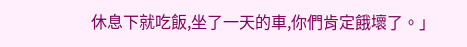休息下就吃飯,坐了一天的車,你們肯定餓壞了。」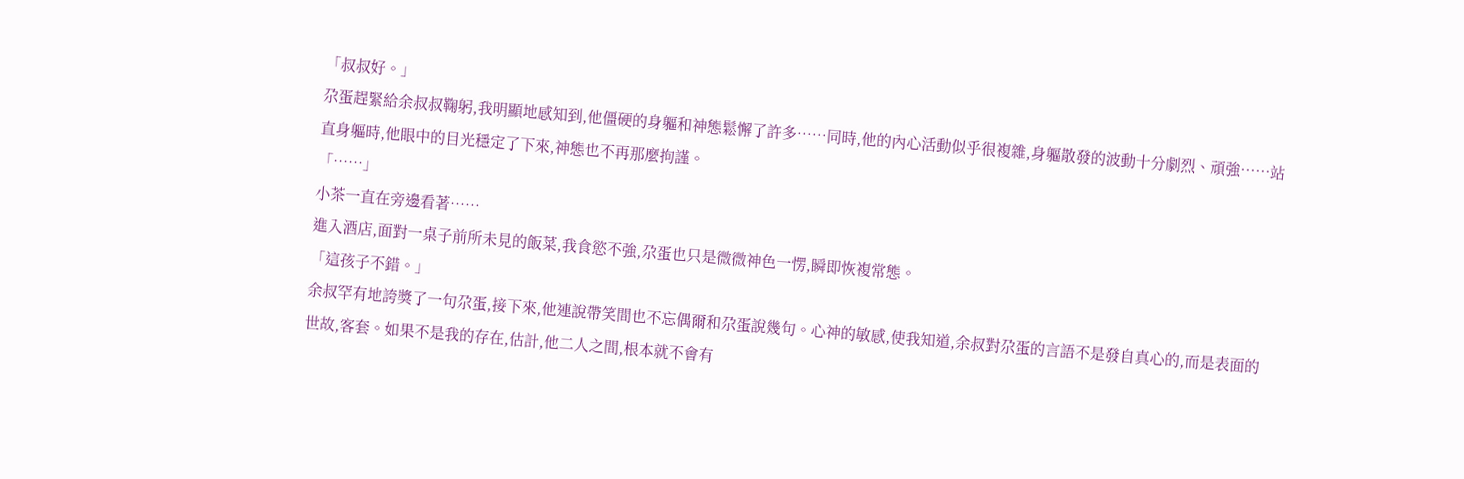「叔叔好。」
尕蛋趕緊給余叔叔鞠躬,我明顯地感知到,他僵硬的身軀和神態鬆懈了許多……同時,他的內心活動似乎很複雜,身軀散發的波動十分劇烈、頑強……站直身軀時,他眼中的目光穩定了下來,神態也不再那麼拘謹。
「……」
小茶一直在旁邊看著……
進入酒店,面對一桌子前所未見的飯菜,我食慾不強,尕蛋也只是微微神色一愣,瞬即恢複常態。
「這孩子不錯。」
余叔罕有地誇獎了一句尕蛋,接下來,他連說帶笑間也不忘偶爾和尕蛋說幾句。心神的敏感,使我知道,余叔對尕蛋的言語不是發自真心的,而是表面的世故,客套。如果不是我的存在,估計,他二人之間,根本就不會有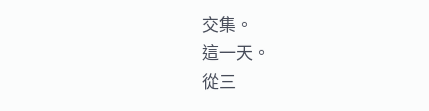交集。
這一天。
從三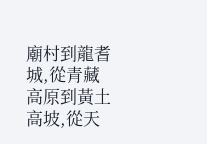廟村到龍耆城,從青藏高原到黃土高坡,從天